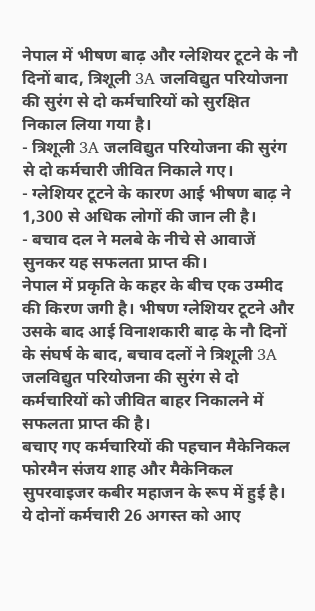नेपाल में भीषण बाढ़ और ग्लेशियर टूटने के नौ दिनों बाद, त्रिशूली 3A जलविद्युत परियोजना की सुरंग से दो कर्मचारियों को सुरक्षित निकाल लिया गया है।
- त्रिशूली 3A जलविद्युत परियोजना की सुरंग से दो कर्मचारी जीवित निकाले गए।
- ग्लेशियर टूटने के कारण आई भीषण बाढ़ ने 1,300 से अधिक लोगों की जान ली है।
- बचाव दल ने मलबे के नीचे से आवाजें सुनकर यह सफलता प्राप्त की।
नेपाल में प्रकृति के कहर के बीच एक उम्मीद की किरण जगी है। भीषण ग्लेशियर टूटने और उसके बाद आई विनाशकारी बाढ़ के नौ दिनों के संघर्ष के बाद, बचाव दलों ने त्रिशूली 3A जलविद्युत परियोजना की सुरंग से दो कर्मचारियों को जीवित बाहर निकालने में सफलता प्राप्त की है।
बचाए गए कर्मचारियों की पहचान मैकेनिकल फोरमैन संजय शाह और मैकेनिकल सुपरवाइजर कबीर महाजन के रूप में हुई है। ये दोनों कर्मचारी 26 अगस्त को आए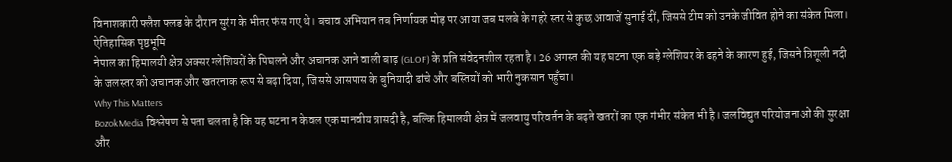विनाशकारी फ्लैश फ्लड के दौरान सुरंग के भीतर फंस गए थे। बचाव अभियान तब निर्णायक मोड़ पर आया जब मलबे के गहरे स्तर से कुछ आवाजें सुनाई दीं, जिससे टीम को उनके जीवित होने का संकेत मिला।
ऐतिहासिक पृष्ठभूमि
नेपाल का हिमालयी क्षेत्र अक्सर ग्लेशियरों के पिघलने और अचानक आने वाली बाढ़ (GLOF) के प्रति संवेदनशील रहता है। 26 अगस्त की यह घटना एक बड़े ग्लेशियर के ढहने के कारण हुई, जिसने त्रिशूली नदी के जलस्तर को अचानक और खतरनाक रूप से बढ़ा दिया, जिससे आसपास के बुनियादी ढांचे और बस्तियों को भारी नुकसान पहुँचा।
Why This Matters
BozokMedia विश्लेषण से पता चलता है कि यह घटना न केवल एक मानवीय त्रासदी है, बल्कि हिमालयी क्षेत्र में जलवायु परिवर्तन के बढ़ते खतरों का एक गंभीर संकेत भी है। जलविद्युत परियोजनाओं की सुरक्षा और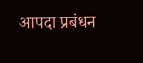आपदा प्रबंधन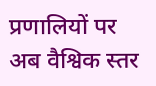प्रणालियों पर अब वैश्विक स्तर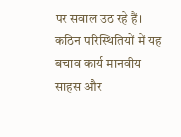पर सवाल उठ रहे हैं।
कठिन परिस्थितियों में यह बचाव कार्य मानवीय साहस और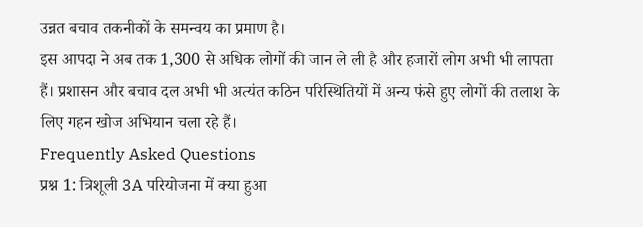उन्नत बचाव तकनीकों के समन्वय का प्रमाण है।
इस आपदा ने अब तक 1,300 से अधिक लोगों की जान ले ली है और हजारों लोग अभी भी लापता हैं। प्रशासन और बचाव दल अभी भी अत्यंत कठिन परिस्थितियों में अन्य फंसे हुए लोगों की तलाश के लिए गहन खोज अभियान चला रहे हैं।
Frequently Asked Questions
प्रश्न 1: त्रिशूली 3A परियोजना में क्या हुआ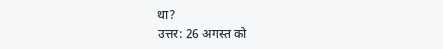था?
उत्तर: 26 अगस्त को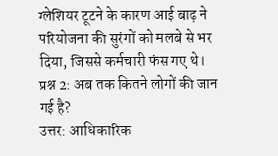ग्लेशियर टूटने के कारण आई बाढ़ ने परियोजना की सुरंगों को मलबे से भर दिया, जिससे कर्मचारी फंस गए थे।
प्रश्न 2: अब तक कितने लोगों की जान गई है?
उत्तर: आधिकारिक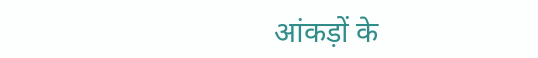आंकड़ों के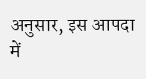अनुसार, इस आपदा में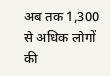अब तक 1,300 से अधिक लोगों की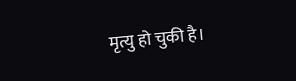मृत्यु हो चुकी है।